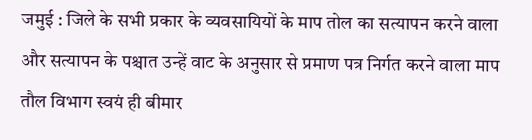जमुई : जिले के सभी प्रकार के व्यवसायियों के माप तोल का सत्यापन करने वाला और सत्यापन के पश्चात उन्हें वाट के अनुसार से प्रमाण पत्र निर्गत करने वाला माप तौल विभाग स्वयं ही बीमार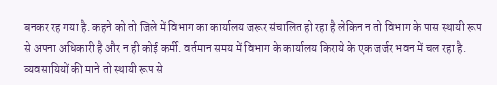बनकर रह गया है. कहने को तो जिले में विभाग का कार्यालय जरूर संचालित हो रहा है लेकिन न तो विभाग के पास स्थायी रूप से अपना अधिकारी है और न ही कोई कर्मी. वर्तमान समय में विभाग के कार्यालय किराये के एक जर्जर भवन में चल रहा है. व्यवसायियों की माने तो स्थायी रूप से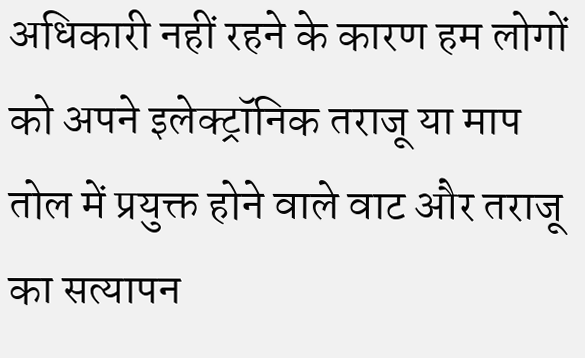अधिकारी नहीं रहने के कारण हम लोगों को अपने इलेक्ट्रॉनिक तराजू या माप तोल में प्रयुक्त होने वाले वाट और तराजू का सत्यापन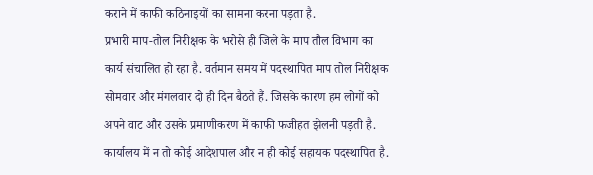कराने में काफी कठिनाइयों का सामना करना पड़ता है.
प्रभारी माप-तोल निरीक्षक के भरोसे ही जिले के माप तौल विभाग का कार्य संचालित हो रहा है. वर्तमान समय में पदस्थापित माप तोल निरीक्षक सोमवार और मंगलवार दो ही दिन बैठते हैं. जिसके कारण हम लोगों को अपने वाट और उसके प्रमाणीकरण में काफी फजीहत झेलनी पड़ती है. कार्यालय में न तो कोई आदेशपाल और न ही कोई सहायक पदस्थापित है.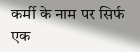कर्मी के नाम पर सिर्फ एक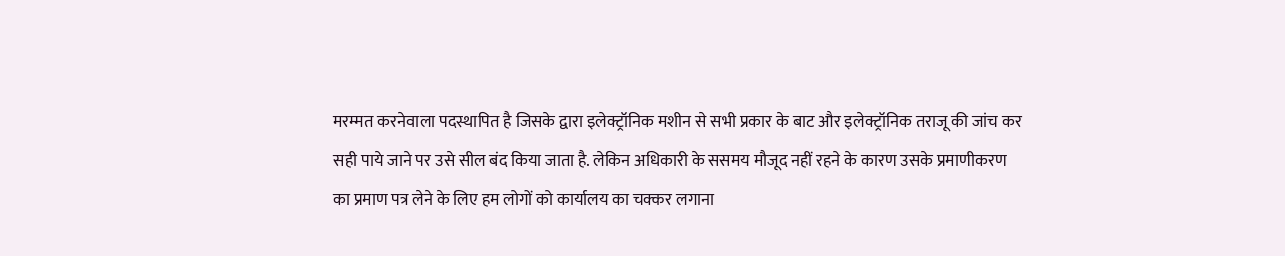मरम्मत करनेवाला पदस्थापित है जिसके द्वारा इलेक्ट्रॉनिक मशीन से सभी प्रकार के बाट और इलेक्ट्रॉनिक तराजू की जांच कर सही पाये जाने पर उसे सील बंद किया जाता है. लेकिन अधिकारी के ससमय मौजूद नहीं रहने के कारण उसके प्रमाणीकरण का प्रमाण पत्र लेने के लिए हम लोगों को कार्यालय का चक्कर लगाना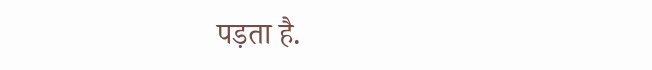पड़ता है.